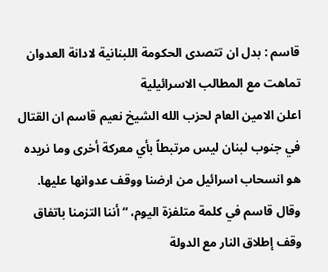قاسم : بدل ان تتصدى الحكومة اللبنانية لادانة العدوان تماهت مع المطالب الاسرائيلية
اعلن الامين العام لحزب الله الشيخ نعيم قاسم ان القتال في جنوب لبنان ليس مرتبطاً بأي معركة أخرى وما نريده هو انسحاب اسرائيل من ارضنا ووقف عدوانها عليها.
وقال قاسم في كلمة متلفزة اليوم، “أننا التزمنا باتفاق وقف إطلاق النار مع الدولة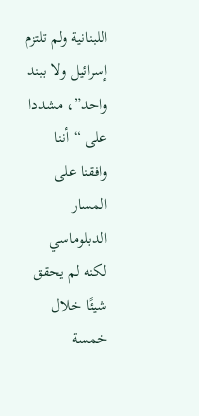اللبنانية ولم تلتزم إسرائيل ولا ببند واحد”، مشددا على “أننا وافقنا على المسار الدبلوماسي لكنه لم يحقق شيئًا خلال خمسة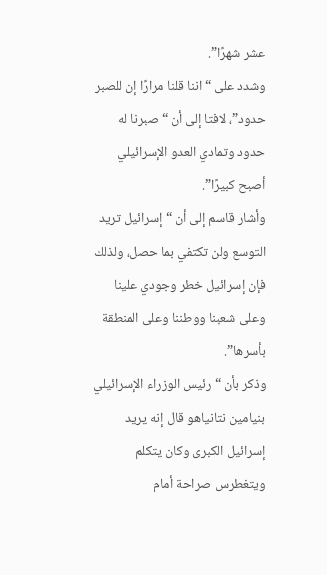عشر شهرًا”.
وشدد على “اننا قلنا مرارًا إن للصبر حدود”، لافتا إلى أن “صبرنا له حدود وتمادي العدو الإسرائيلي أصبح كبيرًا”.
وأشار قاسم إلى أن “إسرائيل تريد التوسع ولن تكتفي بما حصل، ولذلك فإن إسرائيل خطر وجودي علينا وعلى شعبنا ووطننا وعلى المنطقة بأسرها”.
وذكر بأن “رئيس الوزراء الإسرائيلي بنيامين نتانياهو قال إنه يريد إسرائيل الكبرى وكان يتكلم ويتغطرس صراحة أمام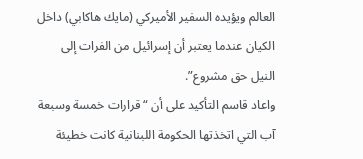العالم ويؤيده السفير الأميركي (مايك هاكابي) داخل الكيان عندما يعتبر أن إسرائيل من الفرات إلى النيل حق مشروع”.
واعاد قاسم التأكيد على أن “قرارات خمسة وسبعة آب التي اتخذتها الحكومة اللبنانية كانت خطيئة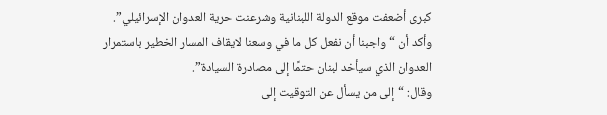كبرى أضعفت موقع الدولة اللبنانية وشرعنت حرية العدوان الإسرائيلي”.
وأكد أن “واجبنا أن نفعل كل ما في وسعنا لايقاف المسار الخطير باستمرار العدوان الذي سيأخد لبنان حتمًا إلى مصادرة السيادة”.
وقال: “إلى من يسأل عن التوقيت إلى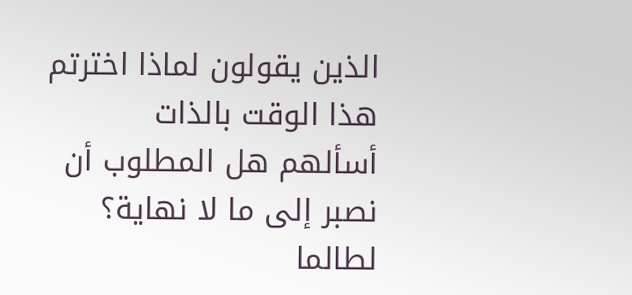الذين يقولون لماذا اخترتم هذا الوقت بالذات أسألهم هل المطلوب أن نصبر إلى ما لا نهاية؟ لطالما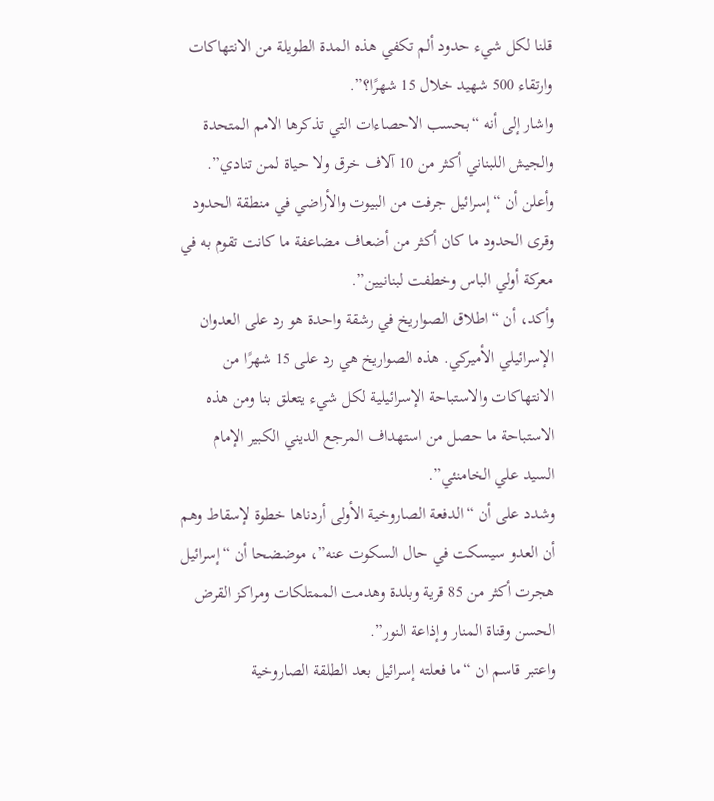قلنا لكل شيء حدود ألم تكفي هذه المدة الطويلة من الانتهاكات وارتقاء 500 شهيد خلال 15 شهرًا؟”.
واشار إلى أنه “بحسب الاحصاءات التي تذكرها الامم المتحدة والجيش اللبناني أكثر من 10 آلاف خرق ولا حياة لمن تنادي”.
وأعلن أن “إسرائيل جرفت من البيوت والأراضي في منطقة الحدود وقرى الحدود ما كان أكثر من أضعاف مضاعفة ما كانت تقوم به في معركة أولي الباس وخطفت لبنانيين”.
وأكد، أن “اطلاق الصواريخ في رشقة واحدة هو رد على العدوان الإسرائيلي الأميركي. هذه الصواريخ هي رد على 15 شهرًا من الانتهاكات والاستباحة الإسرائيلية لكل شيء يتعلق بنا ومن هذه الاستباحة ما حصل من استهداف المرجع الديني الكبير الإمام السيد علي الخامنئي”.
وشدد على أن “الدفعة الصاروخية الأولى أردناها خطوة لإسقاط وهم أن العدو سيسكت في حال السكوت عنه”، موضضحا أن “إسرائيل هجرت أكثر من 85 قرية وبلدة وهدمت الممتلكات ومراكز القرض الحسن وقناة المنار وإذاعة النور”.
واعتبر قاسم ان “ما فعلته إسرائيل بعد الطلقة الصاروخية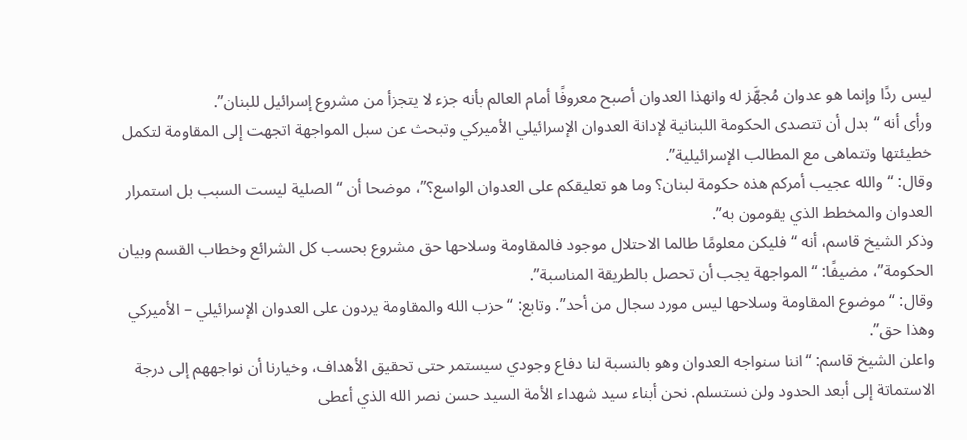ليس ردًا وإنما هو عدوان مُجهَّز له وانهذا العدوان أصبح معروفًا أمام العالم بأنه جزء لا يتجزأ من مشروع إسرائيل للبنان”.
ورأى أنه “بدل أن تتصدى الحكومة اللبنانية لإدانة العدوان الإسرائيلي الأميركي وتبحث عن سبل المواجهة اتجهت إلى المقاومة لتكمل خطيئتها وتتماهى مع المطالب الإسرائيلية”.
وقال: “والله عجيب أمركم هذه حكومة لبنان؟ وما هو تعليقكم على العدوان الواسع؟”، موضحا أن “الصلية ليست السبب بل استمرار العدوان والمخطط الذي يقومون به”.
وذكر الشيخ قاسم، أنه “فليكن معلومًا طالما الاحتلال موجود فالمقاومة وسلاحها حق مشروع بحسب كل الشرائع وخطاب القسم وبيان الحكومة”، مضيفًا: “المواجهة يجب أن تحصل بالطريقة المناسبة”.
وقال: “موضوع المقاومة وسلاحها ليس مورد سجال من أحد”. وتابع: “حزب الله والمقاومة يردون على العدوان الإسرائيلي – الأميركي وهذا حق”.
واعلن الشيخ قاسم: “اننا سنواجه العدوان وهو بالنسبة لنا دفاع وجودي سيستمر حتى تحقيق الأهداف، وخيارنا أن نواجههم إلى درجة الاستماتة إلى أبعد الحدود ولن نستسلم. نحن أبناء سيد شهداء الأمة السيد حسن نصر الله الذي أعطى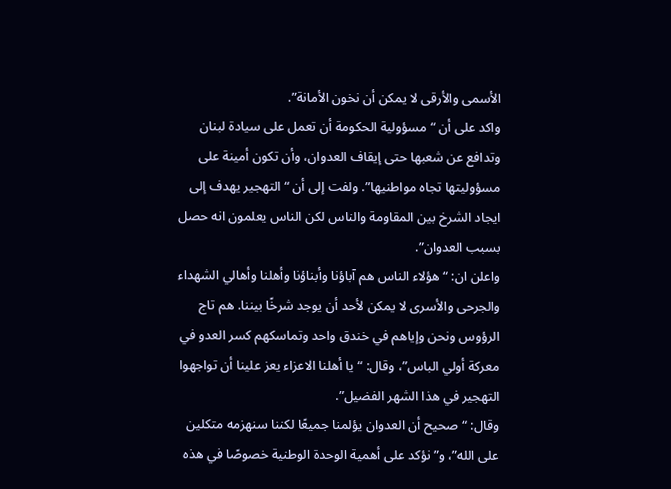الأسمى والأرقى لا يمكن أن نخون الأمانة”.
واكد على أن “مسؤولية الحكومة أن تعمل على سيادة لبنان وتدافع عن شعبها حتى إيقاف العدوان، وأن تكون أمينة على مسؤوليتها تجاه مواطنيها”. ولفت إلى أن “التهجير يهدف إلى ايجاد الشرخ بين المقاومة والناس لكن الناس يعلمون انه حصل بسبب العدوان”.
واعلن ان: “هؤلاء الناس هم آباؤنا وأبناؤنا وأهلنا وأهالي الشهداء والجرحى والأسرى لا يمكن لأحد أن يوجد شرخًا بيننا. هم تاج الرؤوس ونحن وإياهم في خندق واحد وتماسكهم كسر العدو في معركة أولي الباس”، وقال: “يا أهلنا الاعزاء يعز علينا أن تواجهوا التهجير في هذا الشهر الفضيل”.
وقال: “صحيح أن العدوان يؤلمنا جميعًا لكننا سنهزمه متكلين على الله”، و”نؤكد على أهمية الوحدة الوطنية خصوصًا في هذه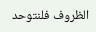الظروف فلنتوحد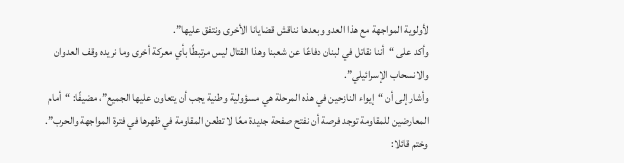لأولوية المواجهة مع هذا العدو وبعدها نناقش قضايانا الأخرى ونتفق عليها”.
وأكد على “أننا نقاتل في لبنان دفاعًا عن شعبنا وهذا القتال ليس مرتبطًا بأي معركة أخرى وما نريده وقف العدوان والانسحاب الإسرائيلي”.
وأشار إلى أن “إيواء النازحين في هذه المرحلة هي مسؤولية وطنية يجب أن يتعاون عليها الجميع”، مضيفًا: “أمام المعارضين للمقاومة توجد فرصة أن نفتح صفحة جديدة معًا لا تطعن المقاومة في ظهرها في فترة المواجهة والحرب”.
وختم قائلا: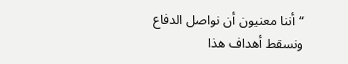“أننا معنيون أن نواصل الدفاع ونسقط أهداف هذا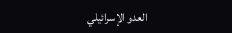العدو الإسرائيلي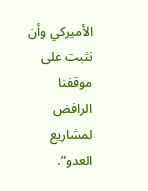الأميركي وأن نثبت على موقفنا الرافض لمشاريع العدو”.